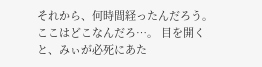それから、何時間経ったんだろう。 ここはどこなんだろ…。 目を開くと、みぃが必死にあた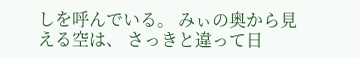しを呼んでいる。 みぃの奥から見える空は、 さっきと違って日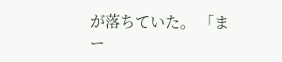が落ちていた。 「まー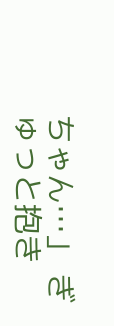ちゃん…」 ぎゅっと抱き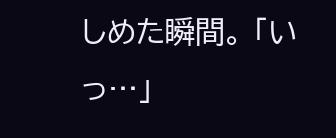しめた瞬間。 「いっ…」